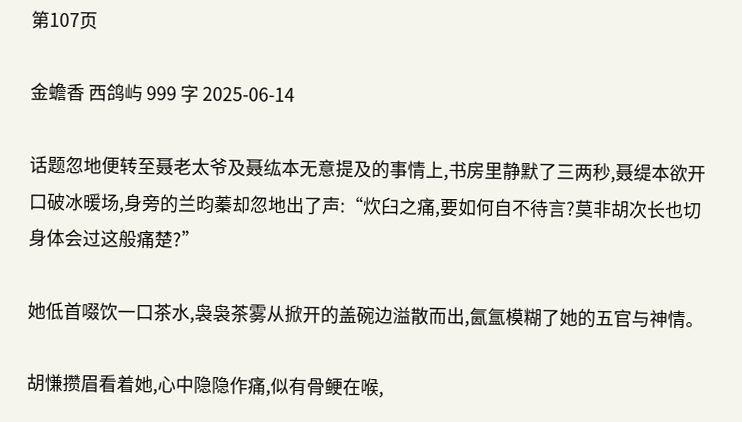第107页

金蟾香 西鸽屿 999 字 2025-06-14

话题忽地便转至聂老太爷及聂纮本无意提及的事情上,书房里静默了三两秒,聂缇本欲开口破冰暖场,身旁的兰昀蓁却忽地出了声:“炊臼之痛,要如何自不待言?莫非胡次长也切身体会过这般痛楚?”

她低首啜饮一口茶水,袅袅茶雾从掀开的盖碗边溢散而出,氤氲模糊了她的五官与神情。

胡慊攒眉看着她,心中隐隐作痛,似有骨鲠在喉,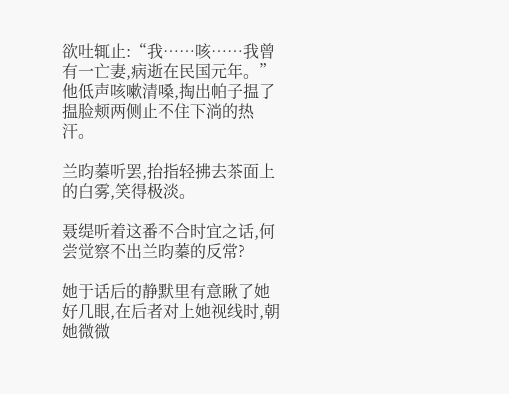欲吐辄止:“我……咳……我曾有一亡妻,病逝在民国元年。”他低声咳嗽清嗓,掏出帕子揾了揾脸颊两侧止不住下淌的热汗。

兰昀蓁听罢,抬指轻拂去茶面上的白雾,笑得极淡。

聂缇听着这番不合时宜之话,何尝觉察不出兰昀蓁的反常?

她于话后的静默里有意瞅了她好几眼,在后者对上她视线时,朝她微微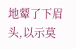地颦了下眉头,以示莫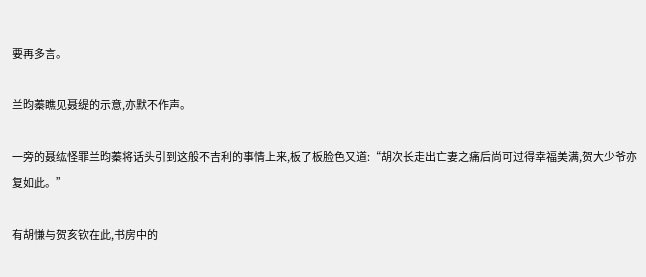要再多言。

兰昀蓁瞧见聂缇的示意,亦默不作声。

一旁的聂纮怪罪兰昀蓁将话头引到这般不吉利的事情上来,板了板脸色又道:“胡次长走出亡妻之痛后尚可过得幸福美满,贺大少爷亦复如此。”

有胡慊与贺亥钦在此,书房中的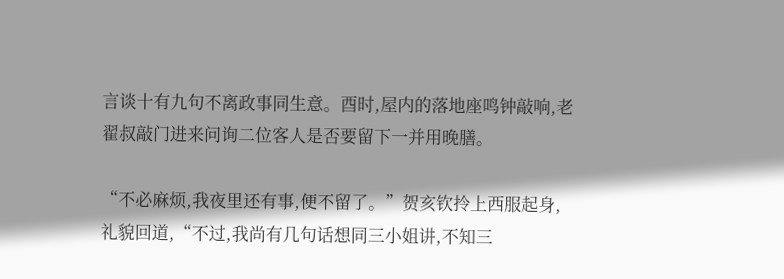言谈十有九句不离政事同生意。酉时,屋内的落地座鸣钟敲响,老翟叔敲门进来问询二位客人是否要留下一并用晚膳。

“不必麻烦,我夜里还有事,便不留了。”贺亥钦拎上西服起身,礼貌回道,“不过,我尚有几句话想同三小姐讲,不知三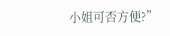小姐可否方便?”